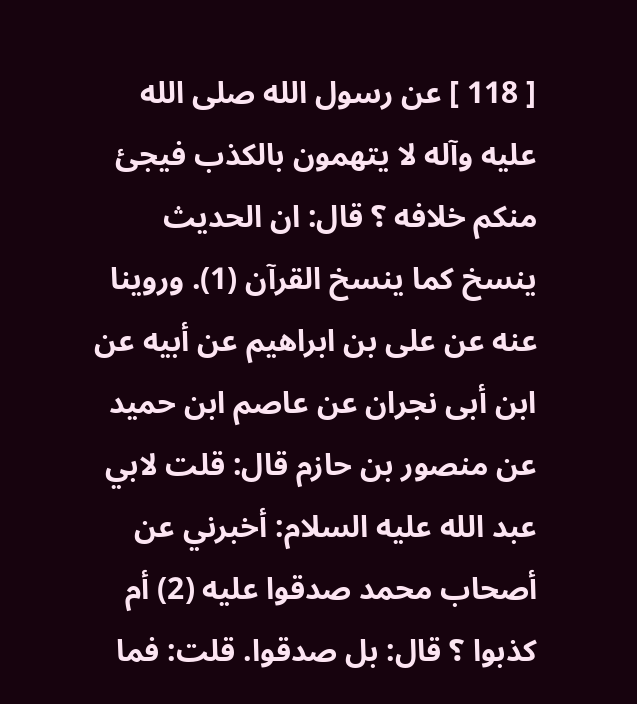[ 118 ] عن رسول الله صلى الله عليه وآله لا يتهمون بالكذب فيجئ منكم خلافه ؟ قال: ان الحديث ينسخ كما ينسخ القرآن (1). وروينا عنه عن على بن ابراهيم عن أبيه عن ابن أبى نجران عن عاصم ابن حميد عن منصور بن حازم قال: قلت لابي عبد الله عليه السلام: أخبرني عن أصحاب محمد صدقوا عليه (2) أم كذبوا ؟ قال: بل صدقوا. قلت: فما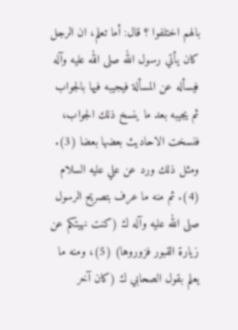بالهم اختلفوا ؟ قال: أما تعلم، ان الرجل كان يأتي رسول الله صلى الله عليه وآله فيسأله عن المسألة فيجيبه فيها بالجواب ثم يجيبه بعد ما ينسخ ذلك الجواب، فنسخت الاحاديث بعضها بعضا (3). ومثل ذلك ورد عن علي عليه السلام (4). ثم منه ما عرف بتصريح الرسول صلى الله عليه وآله ك (كنت نهيتكم عن زيارة القبور فزوروها) (5)، ومنه ما يعلم بقول الصحابي ك (كان آخر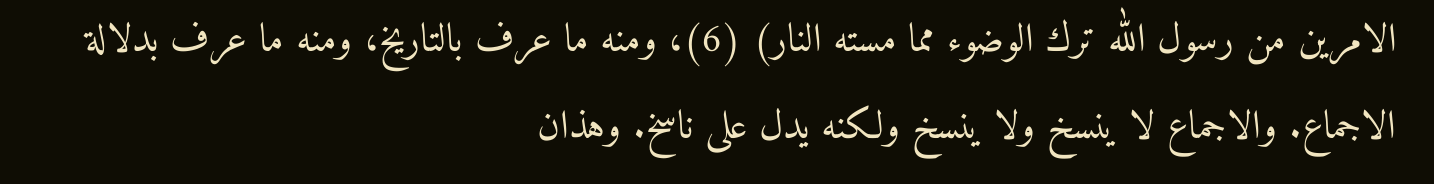الامرين من رسول الله ترك الوضوء مما مسته النار) (6)، ومنه ما عرف بالتاريخ، ومنه ما عرف بدلالة الاجماع. والاجماع لا ينسخ ولا ينسخ ولكنه يدل على ناسخ. وهذان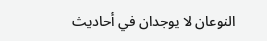النوعان لا يوجدان في أحاديث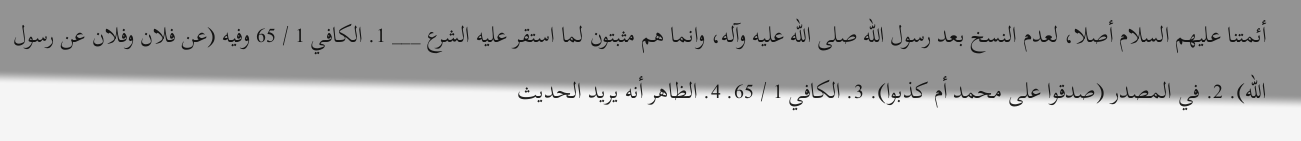أئمتنا عليهم السلام أصلا، لعدم النسخ بعد رسول الله صلى الله عليه وآله، وانما هم مثبتون لما استقر عليه الشرع ___ 1. الكافي 1 / 65 وفيه (عن فلان وفلان عن رسول الله). 2. في المصدر (صدقوا على محمد أم كذبوا). 3. الكافي 1 / 65. 4. الظاهر أنه يريد الحديث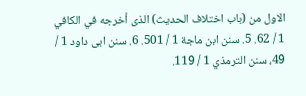الاول من (باب اختلاف الحديث) الذى أخرجه في الكافي 1 / 62. 5. سنن ابن ماجة 1 / 501. 6. سنن ابى داود 1 / 49، سنن الترمذي 1 / 119.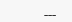___